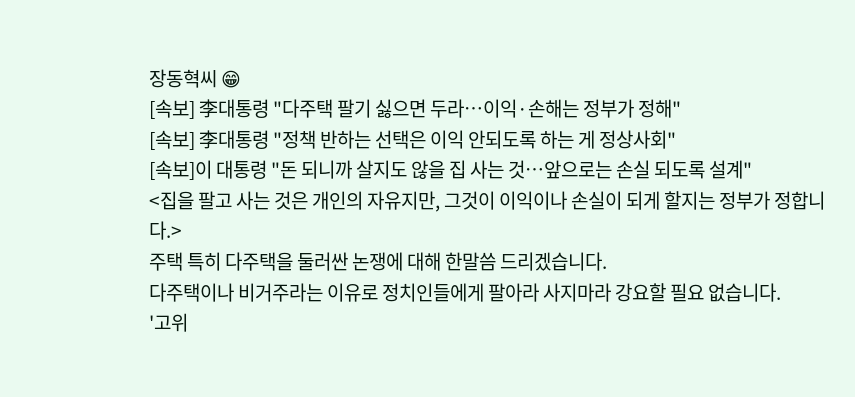장동혁씨 😁
[속보] 李대통령 "다주택 팔기 싫으면 두라…이익·손해는 정부가 정해"
[속보] 李대통령 "정책 반하는 선택은 이익 안되도록 하는 게 정상사회"
[속보]이 대통령 "돈 되니까 살지도 않을 집 사는 것…앞으로는 손실 되도록 설계"
<집을 팔고 사는 것은 개인의 자유지만, 그것이 이익이나 손실이 되게 할지는 정부가 정합니다.>
주택 특히 다주택을 둘러싼 논쟁에 대해 한말씀 드리겠습니다.
다주택이나 비거주라는 이유로 정치인들에게 팔아라 사지마라 강요할 필요 없습니다.
'고위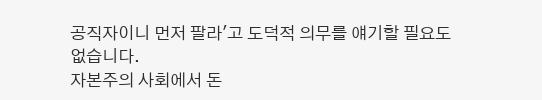공직자이니 먼저 팔라'고 도덕적 의무를 얘기할 필요도 없습니다.
자본주의 사회에서 돈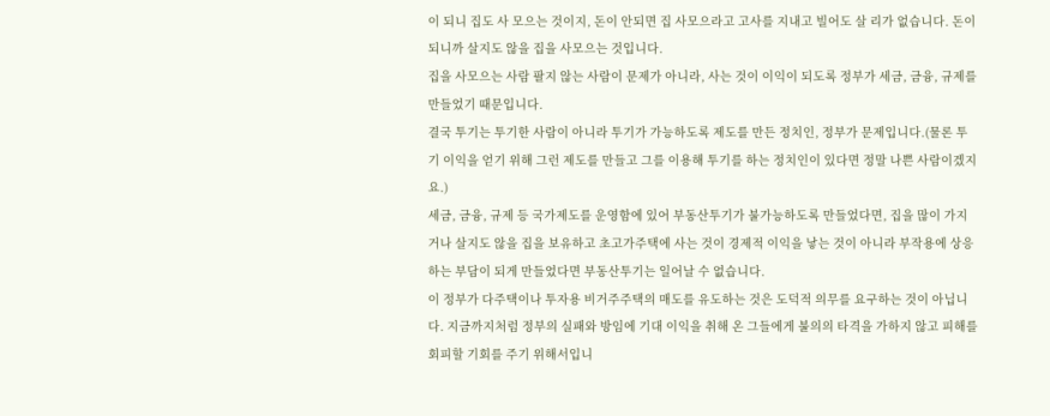이 되니 집도 사 모으는 것이지, 돈이 안되면 집 사모으라고 고사를 지내고 빌어도 살 리가 없습니다. 돈이 되니까 살지도 않을 집을 사모으는 것입니다.
집을 사모으는 사람 팔지 않는 사람이 문제가 아니라, 사는 것이 이익이 되도록 정부가 세금, 금융, 규제를 만들었기 때문입니다.
결국 투기는 투기한 사람이 아니라 투기가 가능하도록 제도를 만든 정치인, 정부가 문제입니다.(물론 투기 이익을 얻기 위해 그런 제도를 만들고 그를 이용해 투기를 하는 정치인이 있다면 정말 나쁜 사람이겠지요.)
세금, 금융, 규제 등 국가제도를 운영함에 있어 부동산투기가 불가능하도록 만들었다면, 집을 많이 가지거나 살지도 않을 집을 보유하고 초고가주택에 사는 것이 경제적 이익을 낳는 것이 아니라 부작용에 상응하는 부담이 되게 만들었다면 부동산투기는 일어날 수 없습니다.
이 정부가 다주택이나 투자용 비거주주택의 매도를 유도하는 것은 도덕적 의무를 요구하는 것이 아닙니다. 지금까지처럼 정부의 실패와 방임에 기대 이익을 취해 온 그들에게 불의의 타격을 가하지 않고 피해를 회피할 기회를 주기 위해서입니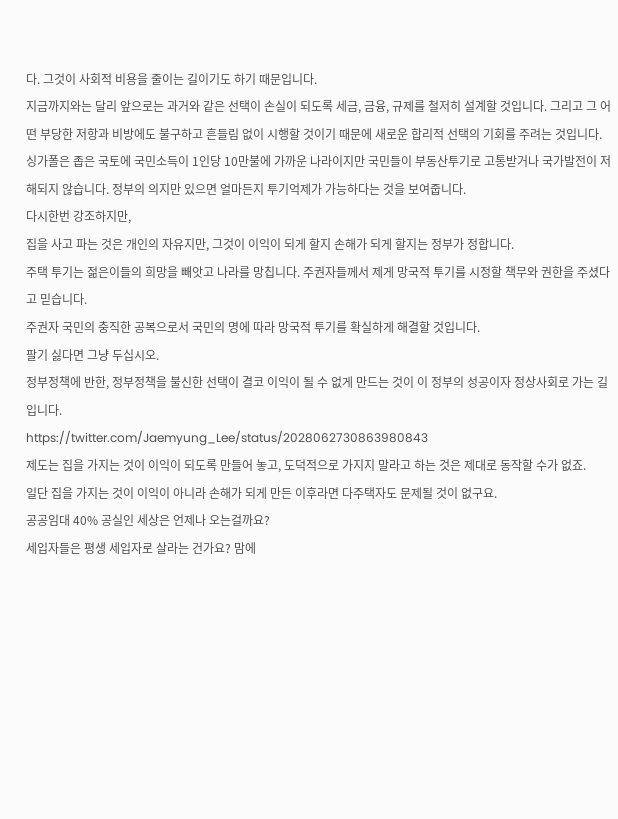다. 그것이 사회적 비용을 줄이는 길이기도 하기 때문입니다.
지금까지와는 달리 앞으로는 과거와 같은 선택이 손실이 되도록 세금, 금융, 규제를 철저히 설계할 것입니다. 그리고 그 어떤 부당한 저항과 비방에도 불구하고 흔들림 없이 시행할 것이기 때문에 새로운 합리적 선택의 기회를 주려는 것입니다.
싱가폴은 좁은 국토에 국민소득이 1인당 10만불에 가까운 나라이지만 국민들이 부동산투기로 고통받거나 국가발전이 저해되지 않습니다. 정부의 의지만 있으면 얼마든지 투기억제가 가능하다는 것을 보여줍니다.
다시한번 강조하지만,
집을 사고 파는 것은 개인의 자유지만, 그것이 이익이 되게 할지 손해가 되게 할지는 정부가 정합니다.
주택 투기는 젊은이들의 희망을 빼앗고 나라를 망칩니다. 주권자들께서 제게 망국적 투기를 시정할 책무와 권한을 주셨다고 믿습니다.
주권자 국민의 충직한 공복으로서 국민의 명에 따라 망국적 투기를 확실하게 해결할 것입니다.
팔기 싫다면 그냥 두십시오.
정부정책에 반한, 정부정책을 불신한 선택이 결코 이익이 될 수 없게 만드는 것이 이 정부의 성공이자 정상사회로 가는 길입니다.
https://twitter.com/Jaemyung_Lee/status/2028062730863980843
제도는 집을 가지는 것이 이익이 되도록 만들어 놓고, 도덕적으로 가지지 말라고 하는 것은 제대로 동작할 수가 없죠.
일단 집을 가지는 것이 이익이 아니라 손해가 되게 만든 이후라면 다주택자도 문제될 것이 없구요.
공공임대 40% 공실인 세상은 언제나 오는걸까요?
세입자들은 평생 세입자로 살라는 건가요? 맘에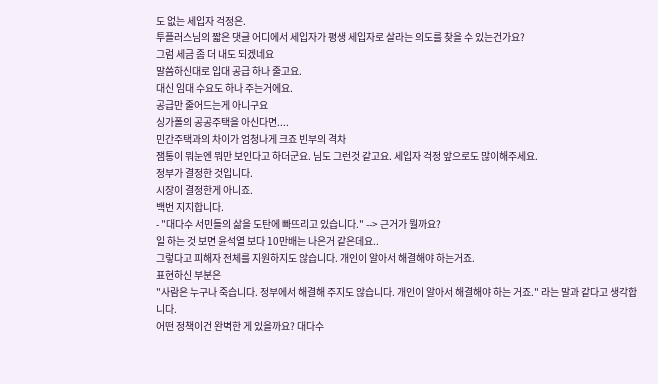도 없는 세입자 걱정은.
투플러스님의 짧은 댓글 어디에서 세입자가 평생 세입자로 살라는 의도를 찾을 수 있는건가요?
그럼 세금 좀 더 내도 되겠네요
말씀하신대로 입대 공급 하나 줄고요.
대신 임대 수요도 하나 주는거에요.
공급만 줄어드는게 아니구요
싱가폴의 공공주택을 아신다면....
민간주택과의 차이가 엄청나게 크죠 빈부의 격차
잼통이 뭐눈엔 뭐만 보인다고 하더군요. 님도 그런것 같고요. 세입자 걱정 앞으로도 많이해주세요.
정부가 결정한 것입니다.
시장이 결정한게 아니죠.
백번 지지합니다.
- "대다수 서민들의 삶을 도탄에 빠뜨리고 있습니다." --> 근거가 뭘까요?
일 하는 것 보면 윤석열 보다 10만배는 나은거 같은데요..
그렇다고 피해자 전체를 지원하지도 않습니다. 개인이 알아서 해결해야 하는거죠.
표현하신 부분은
"사람은 누구나 죽습니다. 정부에서 해결해 주지도 않습니다. 개인이 알아서 해결해야 하는 거죠." 라는 말과 같다고 생각합니다.
어떤 정책이건 완벽한 게 있을까요? 대다수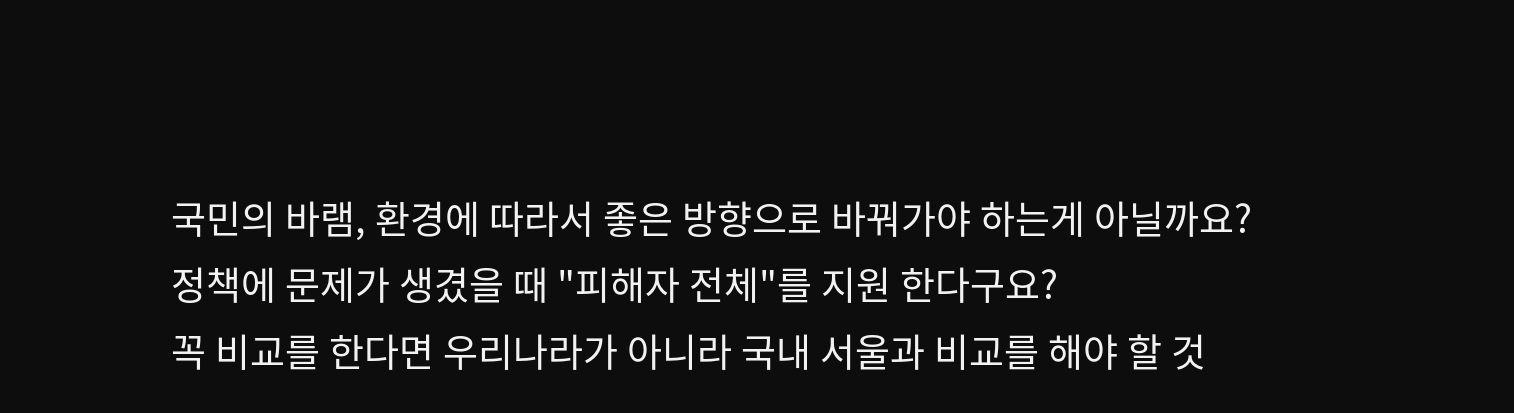국민의 바램, 환경에 따라서 좋은 방향으로 바꿔가야 하는게 아닐까요?
정책에 문제가 생겼을 때 "피해자 전체"를 지원 한다구요?
꼭 비교를 한다면 우리나라가 아니라 국내 서울과 비교를 해야 할 것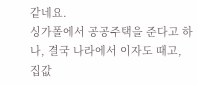같네요.
싱가폴에서 공공주택을 준다고 하나, 결국 나라에서 이자도 때고, 집값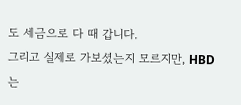도 세금으로 다 때 갑니다.
그리고 실제로 가보셨는지 모르지만, HBD는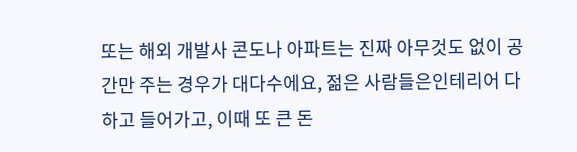또는 해외 개발사 콘도나 아파트는 진짜 아무것도 없이 공간만 주는 경우가 대다수에요, 젊은 사람들은인테리어 다 하고 들어가고, 이때 또 큰 돈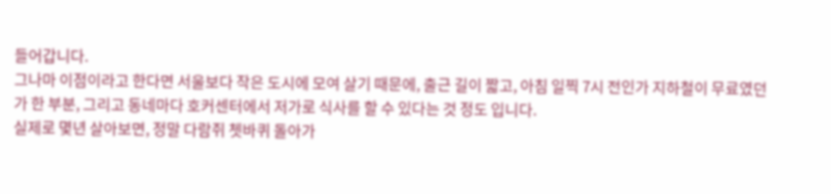들어갑니다.
그나마 이점이라고 한다면 서울보다 작은 도시에 모여 살기 때문에, 출근 길이 짧고, 아침 일찍 7시 전인가 지하철이 무료였던가 한 부분, 그리고 동네마다 호커센터에서 저가로 식사를 할 수 있다는 것 정도 입니다.
실제로 몇년 살아보면, 정말 다람쥐 쳇바퀴 돌아가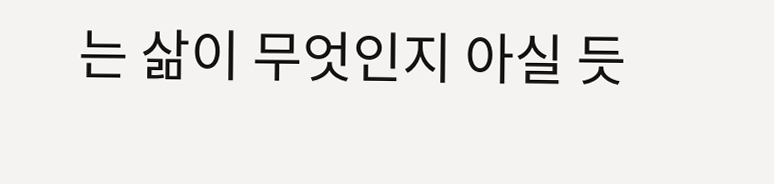는 삶이 무엇인지 아실 듯